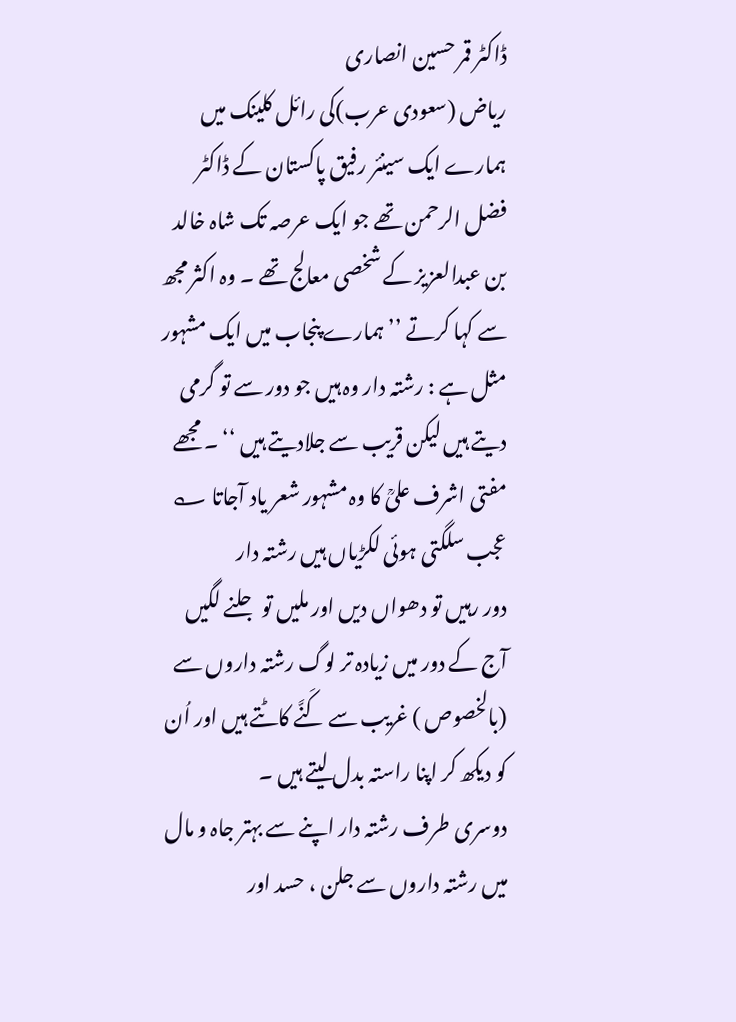ڈاکٹر قمر حسین انصاری
ریاض (سعودی عرب)کی رائل کلینک میں ہمارے ایک سینئر رفیق پاکستان کے ڈاکٹر فضل الرحمن تھے جو ایک عرصہ تک شاہ خالد بن عبدالعزیز کے شخصی معالج تھے ۔ وہ اکثر مجھ سے کہا کرتے ’’ہمارے پنجاب میں ایک مشہور مثل ہے : رشتہ دار وہ ہیں جو دور سے تو گرمی دیتے ہیں لیکن قریب سے جلادیتے ہیں ‘‘ ۔ مجھے مفتی اشرف علیؒ کا وہ مشہور شعر یاد آجاتا ؎
عجب سلگتی ہوئی لکڑیاں ہیں رشتہ دار
دور رہیں تو دھواں دیں اور ملیں تو جلنے لگیں
آج کے دور میں زیادہ تر لوگ رشتہ داروں سے (بالخصوص ) غریب سے کَنَّے کاٹتے ہیں اور اُن کو دیکھ کر اپنا راستہ بدل لیتے ہیں ۔
دوسری طرف رشتہ دار اپنے سے بہتر جاہ و مال میں رشتہ داروں سے جلن ، حسد اور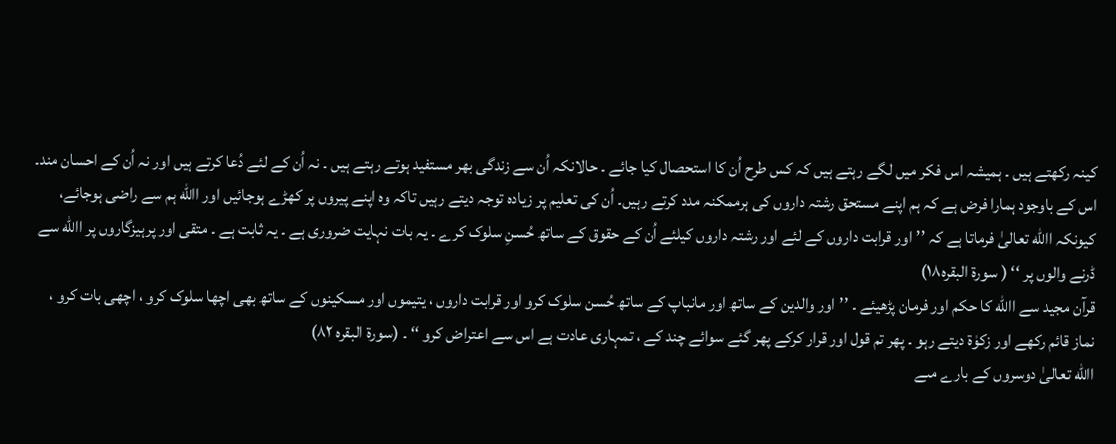کینہ رکھتے ہیں ۔ ہمیشہ اس فکر میں لگے رہتے ہیں کہ کس طرح اُن کا استحصال کیا جائے ۔ حالانکہ اُن سے زندگی بھر مستفید ہوتے رہتے ہیں ۔ نہ اُن کے لئے دُعا کرتے ہیں اور نہ اُن کے احسان مند۔ اس کے باوجود ہمارا فرض ہے کہ ہم اپنے مستحق رشتہ داروں کی ہرممکنہ مدد کرتے رہیں۔ اُن کی تعلیم پر زیادہ توجہ دیتے رہیں تاکہ وہ اپنے پیروں پر کھڑے ہوجائیں اور االله ہم سے راضی ہوجائے، کیونکہ االله تعالیٰ فرماتا ہے کہ ’’اور قرابت داروں کے لئے اور رشتہ داروں کیلئے اُن کے حقوق کے ساتھ حُسنِ سلوک کرے ۔ یہ بات نہایت ضروری ہے ۔ یہ ثابت ہے ۔ متقی اور پرہیزگاروں پر االله سے ڈرنے والوں پر ‘‘ ( سورۃ البقرہ۱۸)
قرآن مجید سے االله کا حکم اور فرمان پڑھیئے ۔ ’’اور والدین کے ساتھ اور مانباپ کے ساتھ حُسن سلوک کرو اور قرابت داروں ، یتیموں اور مسکینوں کے ساتھ بھی اچھا سلوک کرو ، اچھی بات کرو ، نماز قائم رکھے اور زکوٰۃ دیتے رہو ۔ پھر تم قول اور قرار کرکے پھر گئے سوائے چند کے ، تمہاری عادت ہے اس سے اعتراض کرو ‘‘ ۔ (سورۃ البقرہ ۸۲)
االله تعالیٰ دوسروں کے بارے مںے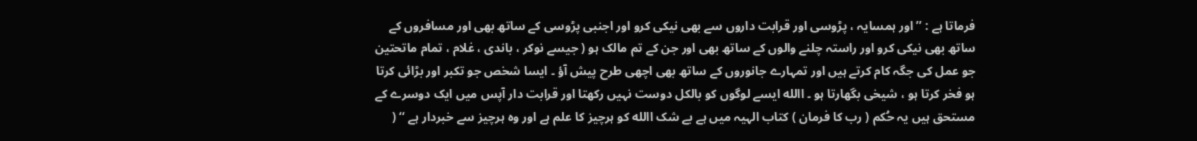فرماتا ہے : ’’اور ہمسایہ ، پڑوسی اور قرابت داروں سے بھی نیکی کرو اور اجنبی پڑوسی کے ساتھ بھی اور مسافروں کے ساتھ بھی نیکی کرو اور راستہ چلنے والوں کے ساتھ بھی اور جن کے تم مالک ہو ( جیسے نوکر ، باندی ، غلام ، تمام ماتحتین جو عمل کی جگہ کام کرتے ہیں اور تمہارے جانوروں کے ساتھ بھی اچھی طرح پیش آؤ ۔ ایسا شخص جو تکبر اور بڑائی کرتا ہو فخر کرتا ہو ، شیخی بگھارتا ہو ۔ االله ایسے لوگوں کو بالکل دوست نہیں رکھتا اور قرابت دار آپس میں ایک دوسرے کے مستحق ہیں یہ حُکم ( رب کا فرمان ) کتاب الہیہ میں ہے بے شک االله کو ہرچیز کا علم ہے اور وہ ہرچیز سے خبردار ہے ‘‘ (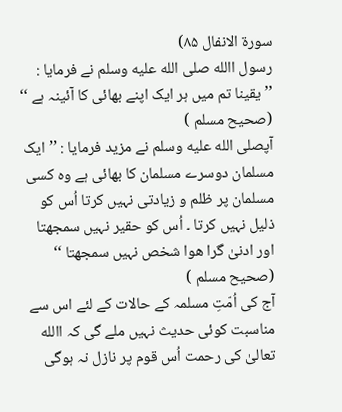سورۃ الانفال ۸۵)
رسول االله صلى الله عليه وسلم نے فرمایا : ’’یقینا تم میں ہر ایک اپنے بھائی کا آئینہ ہے ‘‘ (صحیح مسلم )
آپصلى الله عليه وسلم نے مزید فرمایا : ’’ایک مسلمان دوسرے مسلمان کا بھائی ہے وہ کسی مسلمان پر ظلم و زیادتی نہیں کرتا اُس کو ذلیل نہیں کرتا ۔ اُس کو حقیر نہیں سمجھتا اور ادنیٰ گرا ھوا شخص نہیں سمجھتا ‘‘ (صحیح مسلم )
آج کی اُمّتِ مسلمہ کے حالات کے لئے اس سے مناسبت کوئی حدیث نہیں ملے گی کہ االله تعالیٰ کی رحمت اُس قوم پر نازل نہ ہوگی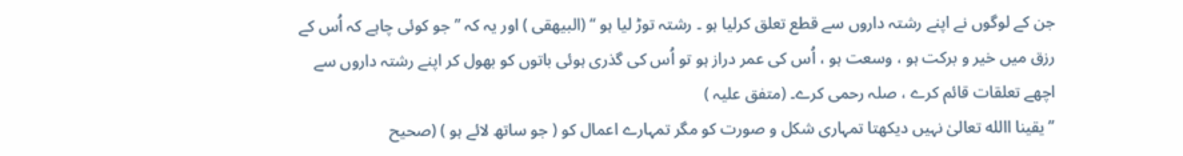جن کے لوگوں نے اپنے رشتہ داروں سے قطع تعلق کرلیا ہو ۔ رشتہ توڑ لیا ہو ‘‘ (البیھقی ) اور یہ کہ ’’جو کوئی چاہے کہ اُس کے رزق میں خیر و برکت ہو ، وسعت ہو ، اُس کی عمر دراز ہو تو اُس کی گذری ہوئی باتوں کو بھول کر اپنے رشتہ داروں سے اچھے تعلقات قائم کرے ، صلہ رحمی کرے۔ (متفق علیہ )
’’یقینا االله تعالیٰ نہیں دیکھتا تمہاری شکل و صورت کو مگر تمہارے اعمال کو ( جو ساتھ لائے ہو ) (صحیح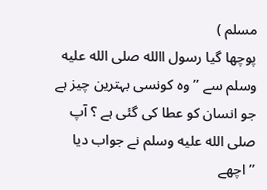مسلم )
پوچھا گیا رسول االله صلى الله عليه وسلم سے ’’وہ کونسی بہترین چیز ہے جو انسان کو عطا کی گئی ہے ؟ آپ صلى الله عليه وسلم نے جواب دیا ’’اچھے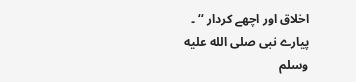اخلاق اور اچھے کردار ‘‘ ۔
پیارے نبی صلى الله عليه وسلم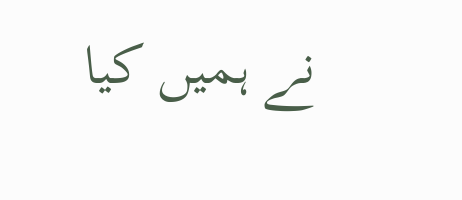نے ہمیں کیا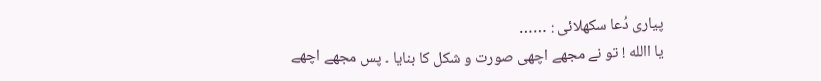پیاری دُعا سکھلائی : ……
یا االله ! تو نے مجھے اچھی صورت و شکل کا بنایا ۔ پس مجھے اچھے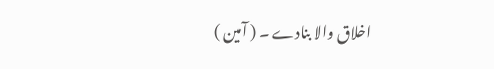اخلاق والا بنادے ۔ ( آمین )